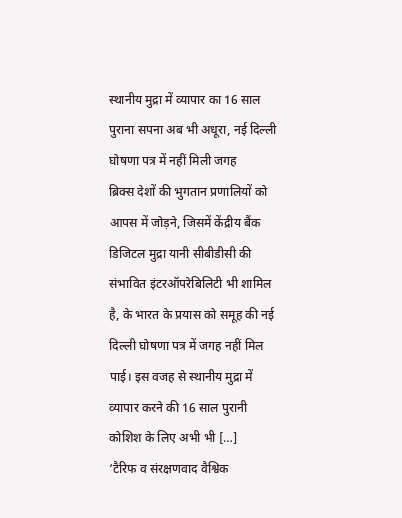स्थानीय मुद्रा में व्यापार का 16 साल पुराना सपना अब भी अधूरा, नई दिल्ली घोषणा पत्र में नहीं मिली जगह
ब्रिक्स देशों की भुगतान प्रणालियों को आपस में जोड़ने, जिसमें केंद्रीय बैंक डिजिटल मुद्रा यानी सीबीडीसी की संभावित इंटरऑपरेबिलिटी भी शामिल है, के भारत के प्रयास को समूह की नई दिल्ली घोषणा पत्र में जगह नहीं मिल पाई। इस वजह से स्थानीय मुद्रा में व्यापार करने की 16 साल पुरानी कोशिश के लिए अभी भी […]
‘टैरिफ व संरक्षणवाद वैश्विक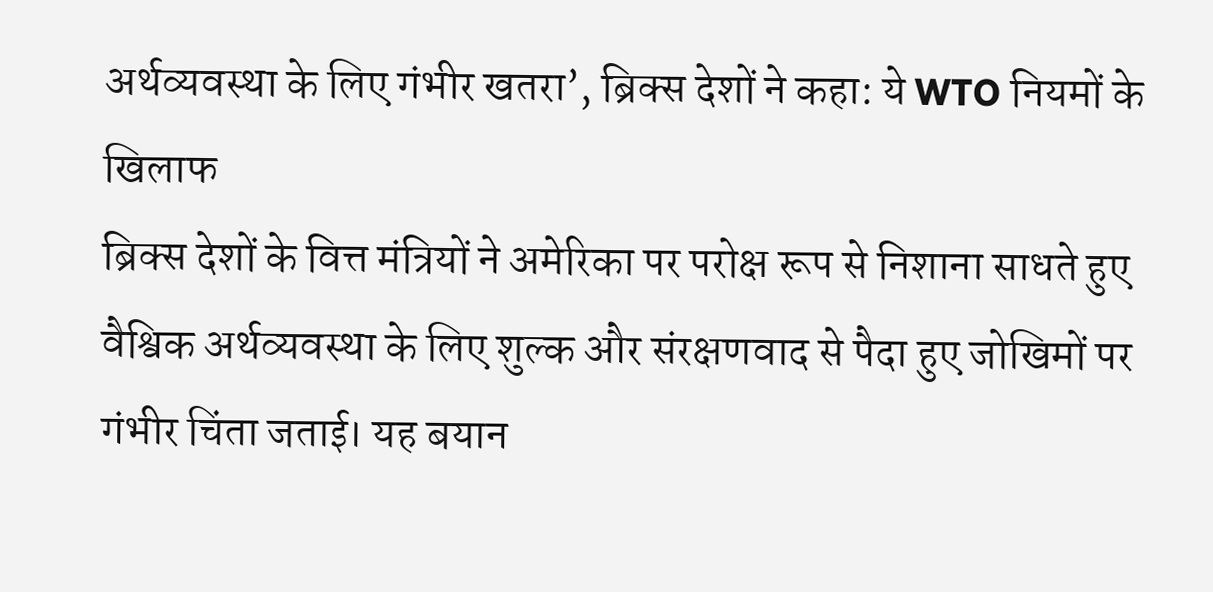अर्थव्यवस्था के लिए गंभीर खतरा’, ब्रिक्स देशों ने कहा: ये WTO नियमों के खिलाफ
ब्रिक्स देशों के वित्त मंत्रियों ने अमेरिका पर परोक्ष रूप से निशाना साधते हुए वैश्विक अर्थव्यवस्था के लिए शुल्क और संरक्षणवाद से पैदा हुए जोखिमों पर गंभीर चिंता जताई। यह बयान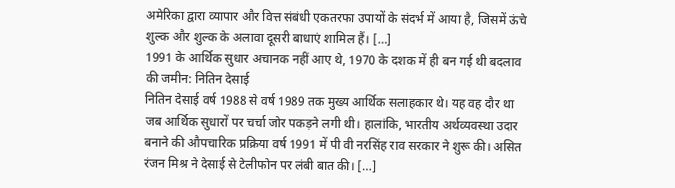अमेरिका द्वारा व्यापार और वित्त संबंधी एकतरफा उपायों के संदर्भ में आया है, जिसमें ऊंचे शुल्क और शुल्क के अलावा दूसरी बाधाएं शामिल हैं। […]
1991 के आर्थिक सुधार अचानक नहीं आए थे, 1970 के दशक में ही बन गई थी बदलाव की जमीन: नितिन देसाई
नितिन देसाई वर्ष 1988 से वर्ष 1989 तक मुख्य आर्थिक सलाहकार थे। यह वह दौर था जब आर्थिक सुधारों पर चर्चा जोर पकड़ने लगी थी। हालांकि, भारतीय अर्थव्यवस्था उदार बनाने की औपचारिक प्रक्रिया वर्ष 1991 में पी वी नरसिंह राव सरकार ने शुरू की। असित रंजन मिश्र ने देसाई से टेलीफोन पर लंबी बात की। […]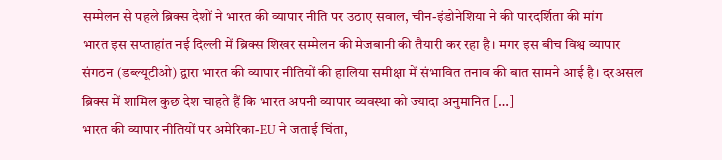सम्मेलन से पहले ब्रिक्स देशों ने भारत की व्यापार नीति पर उठाए सवाल, चीन-इंडोनेशिया ने की पारदर्शिता की मांग
भारत इस सप्ताहांत नई दिल्ली में ब्रिक्स शिखर सम्मेलन की मेजबानी की तैयारी कर रहा है। मगर इस बीच विश्व व्यापार संगठन (डब्ल्यूटीओ) द्वारा भारत की व्यापार नीतियों की हालिया समीक्षा में संभावित तनाव की बात सामने आई है। दरअसल ब्रिक्स में शामिल कुछ देश चाहते हैं कि भारत अपनी व्यापार व्यवस्था को ज्यादा अनुमानित […]
भारत की व्यापार नीतियों पर अमेरिका-EU ने जताई चिंता,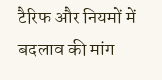टैरिफ और नियमों में बदलाव की मांग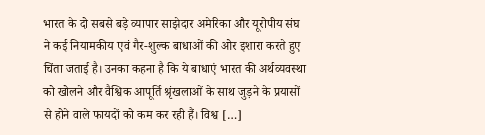भारत के दो सबसे बड़े व्यापार साझेदार अमेरिका और यूरोपीय संघ ने कई नियामकीय एवं गैर-शुल्क बाधाओं की ओर इशारा करते हुए चिंता जताई है। उनका कहना है कि ये बाधाएं भारत की अर्थव्यवस्था को खोलने और वैश्विक आपूर्ति श्रृंखलाओं के साथ जुड़ने के प्रयासों से होने वाले फायदों को कम कर रही हैं। विश्व […]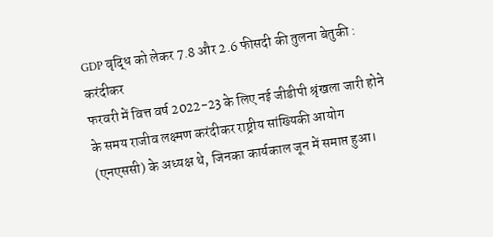GDP वृद्धि को लेकर 7.8 और 2.6 फीसदी की तुलना बेतुकी : करंदीकर
फरवरी में वित्त वर्ष 2022-23 के लिए नई जीडीपी श्रृंखला जारी होने के समय राजीव लक्ष्मण करंदीकर राष्ट्रीय सांख्यिकी आयोग (एनएससी) के अध्यक्ष थे, जिनका कार्यकाल जून में समाप्त हुआ।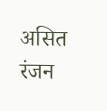असित रंजन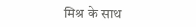मिश्र के साथ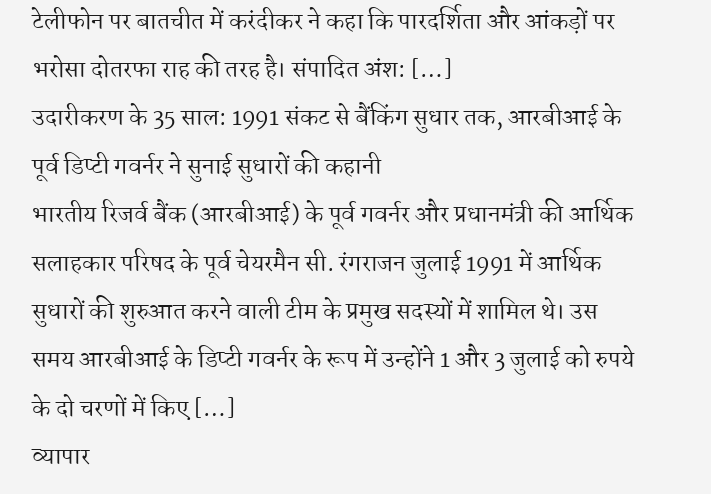टेलीफोन पर बातचीत में करंदीकर ने कहा कि पारदर्शिता और आंकड़ों पर भरोसा दोतरफा राह की तरह है। संपादित अंश: […]
उदारीकरण के 35 साल: 1991 संकट से बैंकिंग सुधार तक, आरबीआई के पूर्व डिप्टी गवर्नर ने सुनाई सुधारों की कहानी
भारतीय रिजर्व बैंक (आरबीआई) के पूर्व गवर्नर और प्रधानमंत्री की आर्थिक सलाहकार परिषद के पूर्व चेयरमैन सी. रंगराजन जुलाई 1991 में आर्थिक सुधारों की शुरुआत करने वाली टीम के प्रमुख सदस्यों में शामिल थे। उस समय आरबीआई के डिप्टी गवर्नर के रूप में उन्होंने 1 और 3 जुलाई को रुपये के दो चरणों में किए […]
व्यापार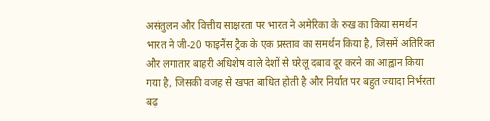असंतुलन और वित्तीय साक्षरता पर भारत ने अमेरिका के रुख का किया समर्थन
भारत ने जी-20 फाइनैंस ट्रैक के एक प्रस्ताव का समर्थन किया है, जिसमें अतिरिक्त और लगातार बाहरी अधिशेष वाले देशों से घरेलू दबाव दूर करने का आह्वान किया गया है, जिसकी वजह से खपत बाधित होती है और निर्यात पर बहुत ज्यादा निर्भरता बढ़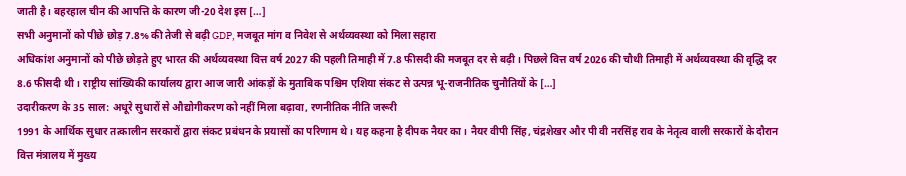जाती है। बहरहाल चीन की आपत्ति के कारण जी-20 देश इस […]
सभी अनुमानों को पीछे छोड़ 7.8% की तेजी से बढ़ी GDP, मजबूत मांग व निवेश से अर्थव्यवस्था को मिला सहारा
अधिकांश अनुमानों को पीछे छोड़ते हुए भारत की अर्थव्यवस्था वित्त वर्ष 2027 की पहली तिमाही में 7.8 फीसदी की मजबूत दर से बढ़ी। पिछले वित्त वर्ष 2026 की चौथी तिमाही में अर्थव्यवस्था की वृद्धि दर 8.6 फीसदी थी। राष्ट्रीय सांख्यिकी कार्यालय द्वारा आज जारी आंकड़ों के मुताबिक पश्चिम एशिया संकट से उत्पन्न भू-राजनीतिक चुनौतियों के […]
उदारीकरण के 35 साल: अधूरे सुधारों से औद्योगीकरण को नहीं मिला बढ़ावा, रणनीतिक नीति जरूरी
1991 के आर्थिक सुधार तत्कालीन सरकारों द्वारा संकट प्रबंधन के प्रयासों का परिणाम थे। यह कहना है दीपक नैयर का। नैयर वीपी सिंह, चंद्रशेखर और पी वी नरसिंह राव के नेतृत्व वाली सरकारों के दौरान वित्त मंत्रालय में मुख्य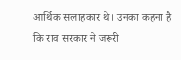आर्थिक सलाहकार थे। उनका कहना है कि राव सरकार ने जरूरी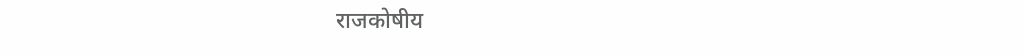राजकोषीय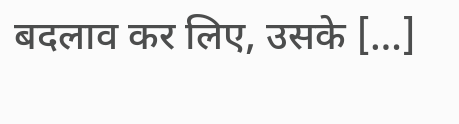बदलाव कर लिए, उसके […]